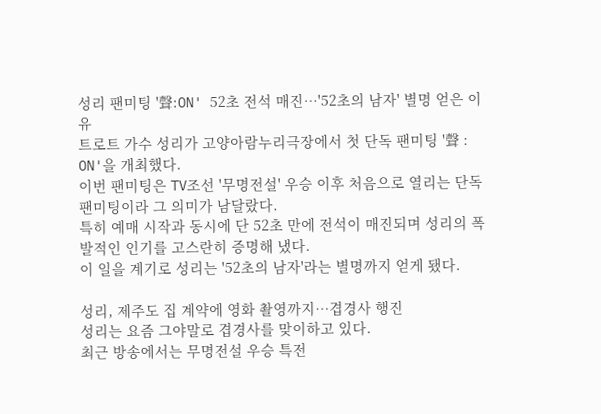성리 팬미팅 '聲:ON' 52초 전석 매진…'52초의 남자' 별명 얻은 이유
트로트 가수 성리가 고양아람누리극장에서 첫 단독 팬미팅 '聲 : ON'을 개최했다.
이번 팬미팅은 TV조선 '무명전설' 우승 이후 처음으로 열리는 단독 팬미팅이라 그 의미가 남달랐다.
특히 예매 시작과 동시에 단 52초 만에 전석이 매진되며 성리의 폭발적인 인기를 고스란히 증명해 냈다.
이 일을 계기로 성리는 '52초의 남자'라는 별명까지 얻게 됐다.

성리, 제주도 집 계약에 영화 촬영까지…겹경사 행진
성리는 요즘 그야말로 겹경사를 맞이하고 있다.
최근 방송에서는 무명전설 우승 특전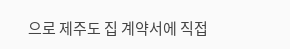으로 제주도 집 계약서에 직접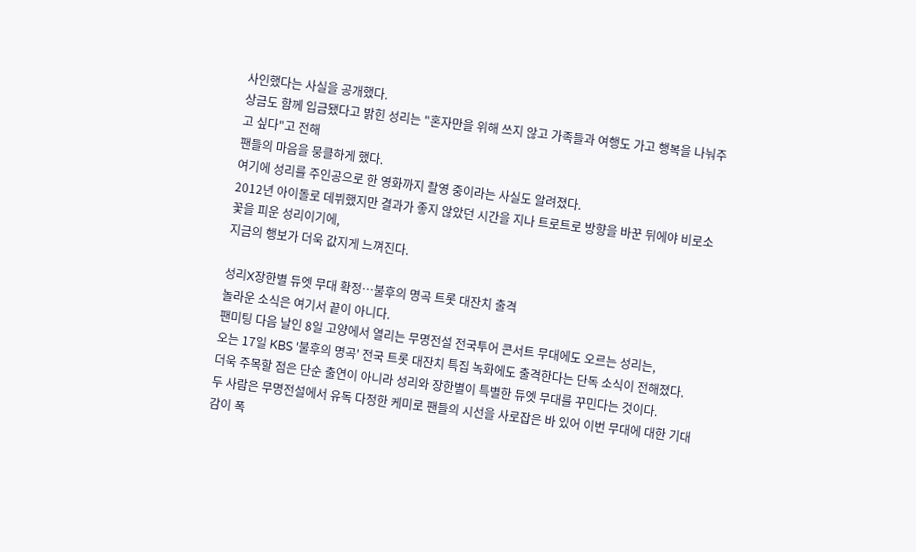사인했다는 사실을 공개했다.
상금도 함께 입금됐다고 밝힌 성리는 "혼자만을 위해 쓰지 않고 가족들과 여행도 가고 행복을 나눠주고 싶다"고 전해
팬들의 마음을 뭉클하게 했다.
여기에 성리를 주인공으로 한 영화까지 촬영 중이라는 사실도 알려졌다.
2012년 아이돌로 데뷔했지만 결과가 좋지 않았던 시간을 지나 트로트로 방향을 바꾼 뒤에야 비로소 꽃을 피운 성리이기에,
지금의 행보가 더욱 값지게 느껴진다.

성리X장한별 듀엣 무대 확정…불후의 명곡 트롯 대잔치 출격
놀라운 소식은 여기서 끝이 아니다.
팬미팅 다음 날인 8일 고양에서 열리는 무명전설 전국투어 콘서트 무대에도 오르는 성리는,
오는 17일 KBS '불후의 명곡' 전국 트롯 대잔치 특집 녹화에도 출격한다는 단독 소식이 전해졌다.
더욱 주목할 점은 단순 출연이 아니라 성리와 장한별이 특별한 듀엣 무대를 꾸민다는 것이다.
두 사람은 무명전설에서 유독 다정한 케미로 팬들의 시선을 사로잡은 바 있어 이번 무대에 대한 기대감이 폭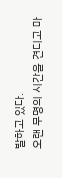발하고 있다.
오랜 무명의 시간을 견디고 마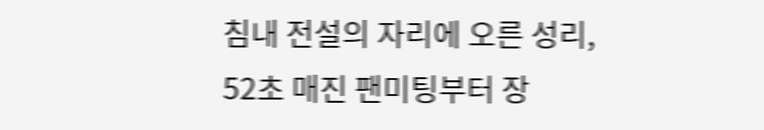침내 전설의 자리에 오른 성리,
52초 매진 팬미팅부터 장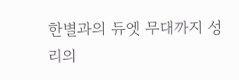한별과의 듀엣 무대까지 성리의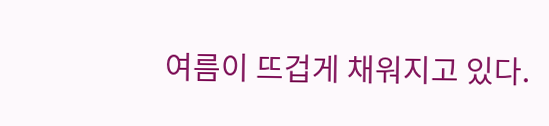여름이 뜨겁게 채워지고 있다.